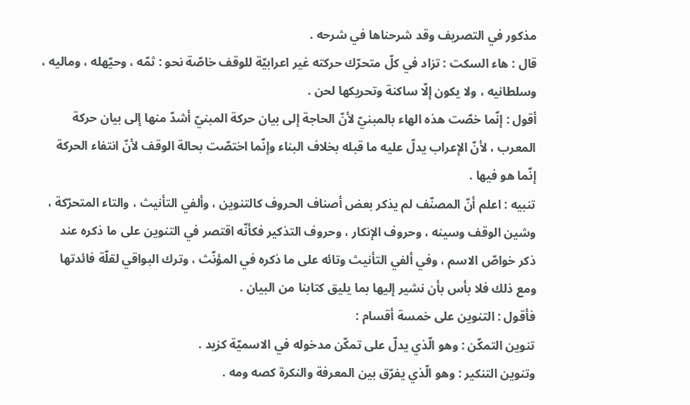مذكور في التصريف وقد شرحناها في شرحه .
قال : هاء السكت : تزاد في كلّ متحرّك حركته غير اعرابيّة للوقف خاصّة نحو : ثمّه ، وحيّهله ، وماليه ، وسلطانيه ، ولا يكون إلّا ساكنة وتحريكها لحن .
أقول : إنّما خصّت هذه الهاء بالمبنيّ لأنّ الحاجة إلى بيان حركة المبنيّ أشدّ منها إلى بيان حركة المعرب ، لأنّ الإعراب يدلّ عليه ما قبله بخلاف البناء وإنّما اختصّت بحالة الوقف لأنّ انتفاء الحركة إنّما هو فيها .
تنبيه : اعلم أنّ المصنّف لم يذكر بعض أصناف الحروف كالتنوين ، وألفي التأنيث ، والتاء المتحرّكة ، وشين الوقف وسينه ، وحروف الإنكار ، وحروف التذكير فكأنّه اقتصر في التنوين على ما ذكره عند ذكر خواصّ الاسم ، وفي ألفي التأنيث وتائه على ما ذكره في المؤنّث ، وترك البواقي لقلّة فائدتها ومع ذلك فلا بأس بأن نشير إليها بما يليق كتابنا من البيان .
فأقول : التنوين على خمسة أقسام :
تنوين التمكّن : وهو الّذي يدلّ على تمكّن مدخوله في الاسميّة كزيد .
وتنوين التنكير : وهو الّذي يفرّق بين المعرفة والنكرة كصه ومه .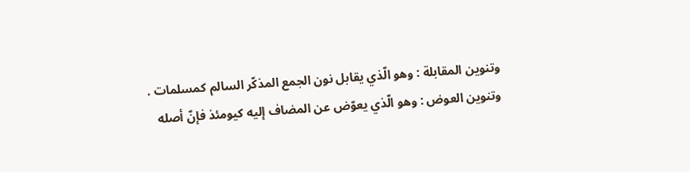وتنوين المقابلة : وهو الّذي يقابل نون الجمع المذكّر السالم كمسلمات .
وتنوين العوض : وهو الّذي يعوّض عن المضاف إليه كيومئذ فإنّ أصله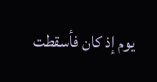يوم إذ كان فأسقطت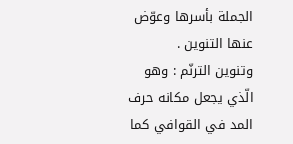الجملة بأسرها وعوّض عنها التنوين .
وتنوين الترنّم : وهو الّذي يجعل مكانه حرف المد في القوافي كما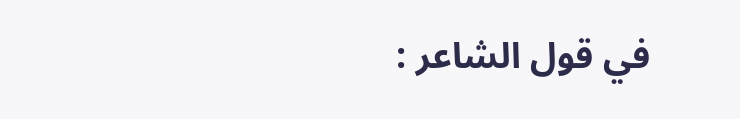في قول الشاعر :